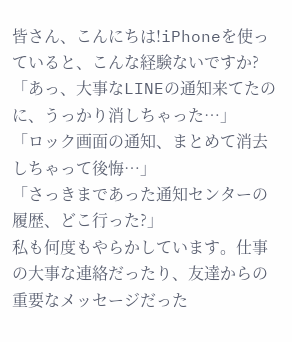皆さん、こんにちは!iPhoneを使っていると、こんな経験ないですか?
「あっ、大事なLINEの通知来てたのに、うっかり消しちゃった…」
「ロック画面の通知、まとめて消去しちゃって後悔…」
「さっきまであった通知センターの履歴、どこ行った?」
私も何度もやらかしています。仕事の大事な連絡だったり、友達からの重要なメッセージだった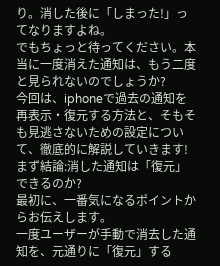り。消した後に「しまった!」ってなりますよね。
でもちょっと待ってください。本当に一度消えた通知は、もう二度と見られないのでしょうか?
今回は、iphoneで過去の通知を再表示・復元する方法と、そもそも見逃さないための設定について、徹底的に解説していきます!
まず結論:消した通知は「復元」できるのか?
最初に、一番気になるポイントからお伝えします。
一度ユーザーが手動で消去した通知を、元通りに「復元」する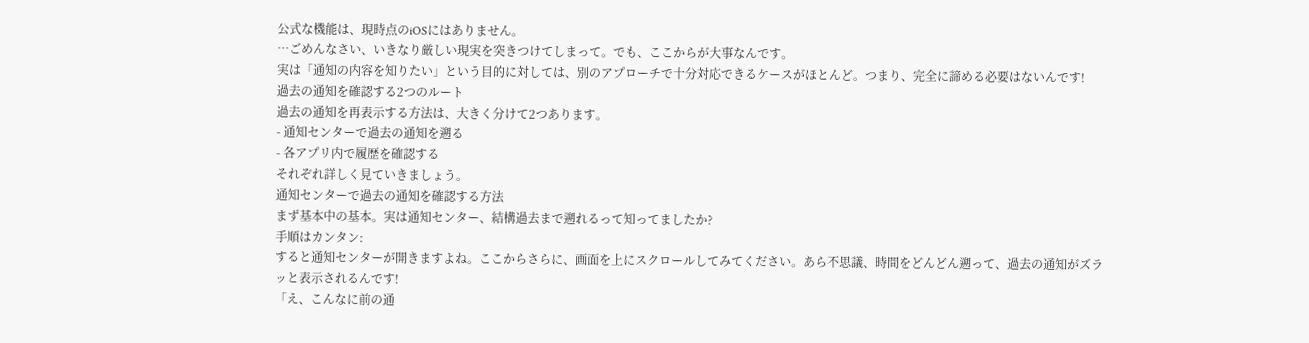公式な機能は、現時点のiOSにはありません。
…ごめんなさい、いきなり厳しい現実を突きつけてしまって。でも、ここからが大事なんです。
実は「通知の内容を知りたい」という目的に対しては、別のアプローチで十分対応できるケースがほとんど。つまり、完全に諦める必要はないんです!
過去の通知を確認する2つのルート
過去の通知を再表示する方法は、大きく分けて2つあります。
- 通知センターで過去の通知を遡る
- 各アプリ内で履歴を確認する
それぞれ詳しく見ていきましょう。
通知センターで過去の通知を確認する方法
まず基本中の基本。実は通知センター、結構過去まで遡れるって知ってましたか?
手順はカンタン:
すると通知センターが開きますよね。ここからさらに、画面を上にスクロールしてみてください。あら不思議、時間をどんどん遡って、過去の通知がズラッと表示されるんです!
「え、こんなに前の通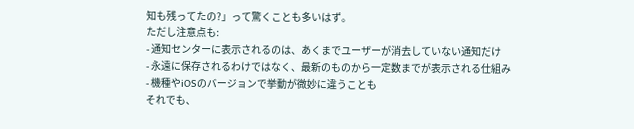知も残ってたの?」って驚くことも多いはず。
ただし注意点も:
- 通知センターに表示されるのは、あくまでユーザーが消去していない通知だけ
- 永遠に保存されるわけではなく、最新のものから一定数までが表示される仕組み
- 機種やiOSのバージョンで挙動が微妙に違うことも
それでも、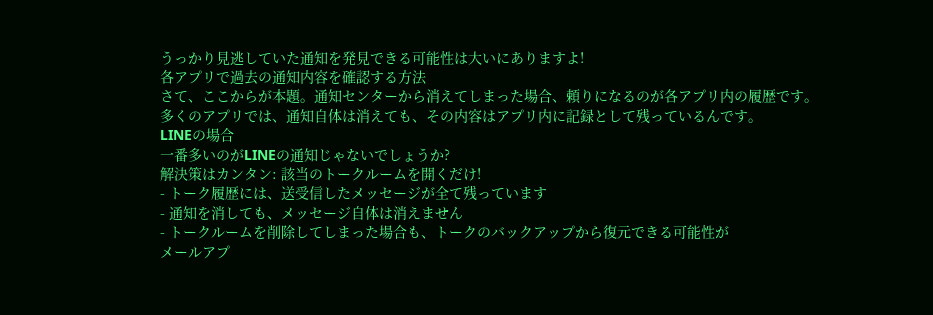うっかり見逃していた通知を発見できる可能性は大いにありますよ!
各アプリで過去の通知内容を確認する方法
さて、ここからが本題。通知センターから消えてしまった場合、頼りになるのが各アプリ内の履歴です。
多くのアプリでは、通知自体は消えても、その内容はアプリ内に記録として残っているんです。
LINEの場合
一番多いのがLINEの通知じゃないでしょうか?
解決策はカンタン: 該当のトークルームを開くだけ!
- トーク履歴には、送受信したメッセージが全て残っています
- 通知を消しても、メッセージ自体は消えません
- トークルームを削除してしまった場合も、トークのバックアップから復元できる可能性が
メールアプ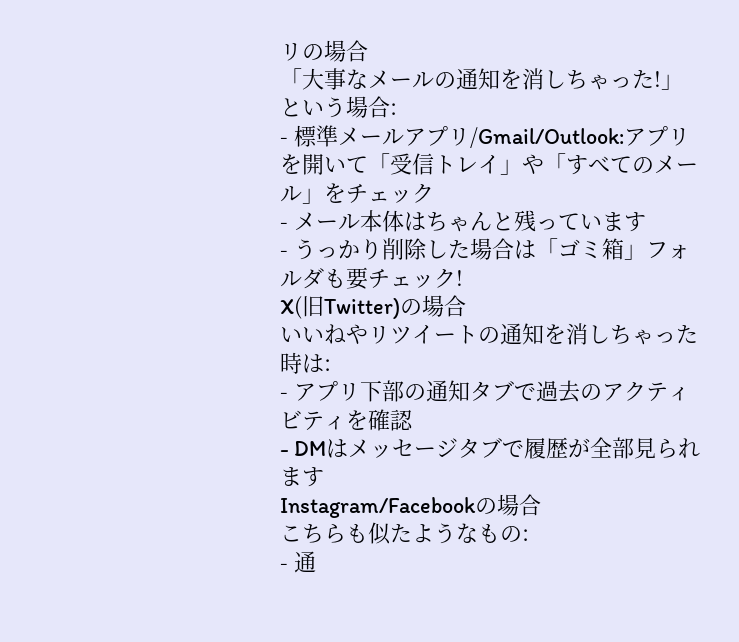リの場合
「大事なメールの通知を消しちゃった!」という場合:
- 標準メールアプリ/Gmail/Outlook:アプリを開いて「受信トレイ」や「すべてのメール」をチェック
- メール本体はちゃんと残っています
- うっかり削除した場合は「ゴミ箱」フォルダも要チェック!
X(旧Twitter)の場合
いいねやリツイートの通知を消しちゃった時は:
- アプリ下部の通知タブで過去のアクティビティを確認
- DMはメッセージタブで履歴が全部見られます
Instagram/Facebookの場合
こちらも似たようなもの:
- 通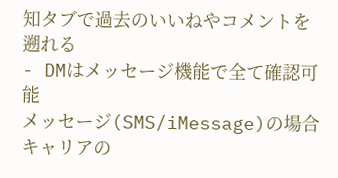知タブで過去のいいねやコメントを遡れる
- DMはメッセージ機能で全て確認可能
メッセージ(SMS/iMessage)の場合
キャリアの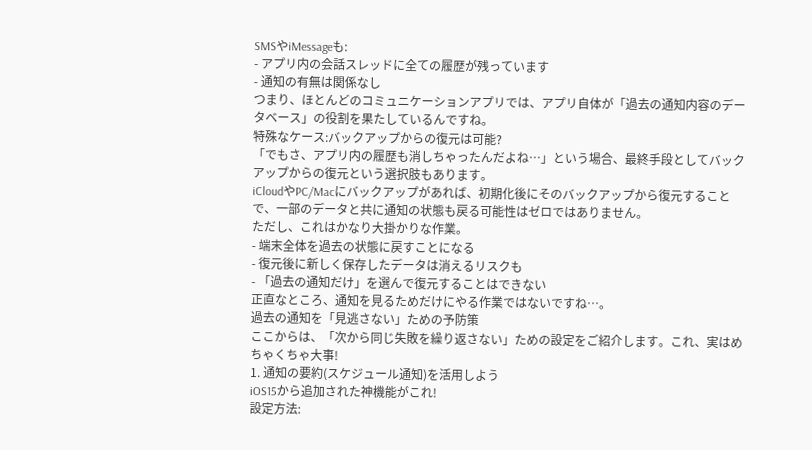SMSやiMessageも:
- アプリ内の会話スレッドに全ての履歴が残っています
- 通知の有無は関係なし
つまり、ほとんどのコミュニケーションアプリでは、アプリ自体が「過去の通知内容のデータベース」の役割を果たしているんですね。
特殊なケース:バックアップからの復元は可能?
「でもさ、アプリ内の履歴も消しちゃったんだよね…」という場合、最終手段としてバックアップからの復元という選択肢もあります。
iCloudやPC/Macにバックアップがあれば、初期化後にそのバックアップから復元することで、一部のデータと共に通知の状態も戻る可能性はゼロではありません。
ただし、これはかなり大掛かりな作業。
- 端末全体を過去の状態に戻すことになる
- 復元後に新しく保存したデータは消えるリスクも
- 「過去の通知だけ」を選んで復元することはできない
正直なところ、通知を見るためだけにやる作業ではないですね…。
過去の通知を「見逃さない」ための予防策
ここからは、「次から同じ失敗を繰り返さない」ための設定をご紹介します。これ、実はめちゃくちゃ大事!
1. 通知の要約(スケジュール通知)を活用しよう
iOS15から追加された神機能がこれ!
設定方法: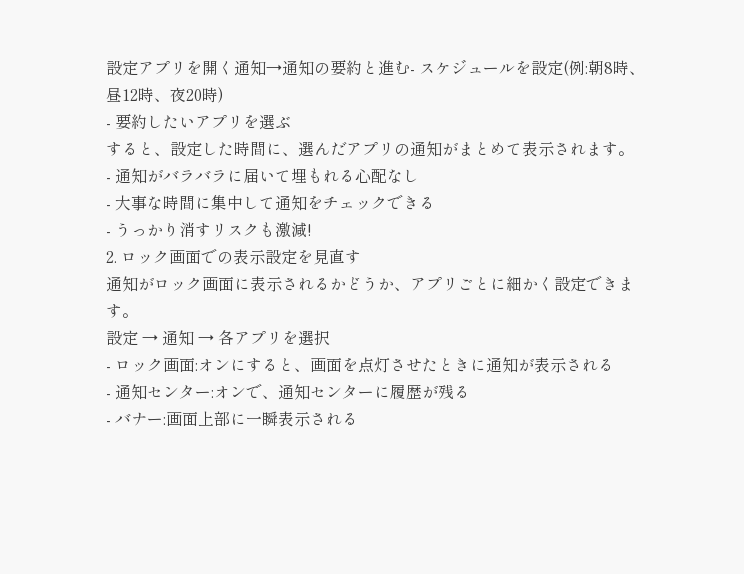設定アプリを開く通知→通知の要約と進む- スケジュールを設定(例:朝8時、昼12時、夜20時)
- 要約したいアプリを選ぶ
すると、設定した時間に、選んだアプリの通知がまとめて表示されます。
- 通知がバラバラに届いて埋もれる心配なし
- 大事な時間に集中して通知をチェックできる
- うっかり消すリスクも激減!
2. ロック画面での表示設定を見直す
通知がロック画面に表示されるかどうか、アプリごとに細かく設定できます。
設定 → 通知 → 各アプリを選択
- ロック画面:オンにすると、画面を点灯させたときに通知が表示される
- 通知センター:オンで、通知センターに履歴が残る
- バナー:画面上部に一瞬表示される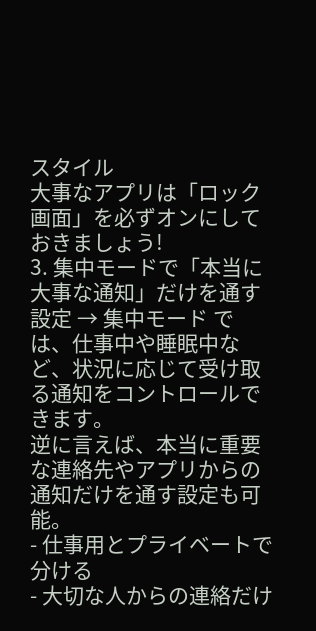スタイル
大事なアプリは「ロック画面」を必ずオンにしておきましょう!
3. 集中モードで「本当に大事な通知」だけを通す
設定 → 集中モード では、仕事中や睡眠中など、状況に応じて受け取る通知をコントロールできます。
逆に言えば、本当に重要な連絡先やアプリからの通知だけを通す設定も可能。
- 仕事用とプライベートで分ける
- 大切な人からの連絡だけ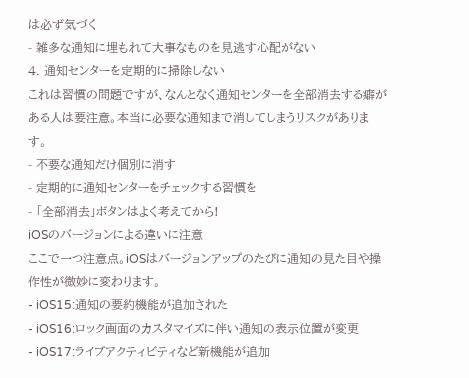は必ず気づく
- 雑多な通知に埋もれて大事なものを見逃す心配がない
4. 通知センターを定期的に掃除しない
これは習慣の問題ですが、なんとなく通知センターを全部消去する癖がある人は要注意。本当に必要な通知まで消してしまうリスクがあります。
- 不要な通知だけ個別に消す
- 定期的に通知センターをチェックする習慣を
- 「全部消去」ボタンはよく考えてから!
iOSのバージョンによる違いに注意
ここで一つ注意点。iOSはバージョンアップのたびに通知の見た目や操作性が微妙に変わります。
- iOS15:通知の要約機能が追加された
- iOS16:ロック画面のカスタマイズに伴い通知の表示位置が変更
- iOS17:ライブアクティビティなど新機能が追加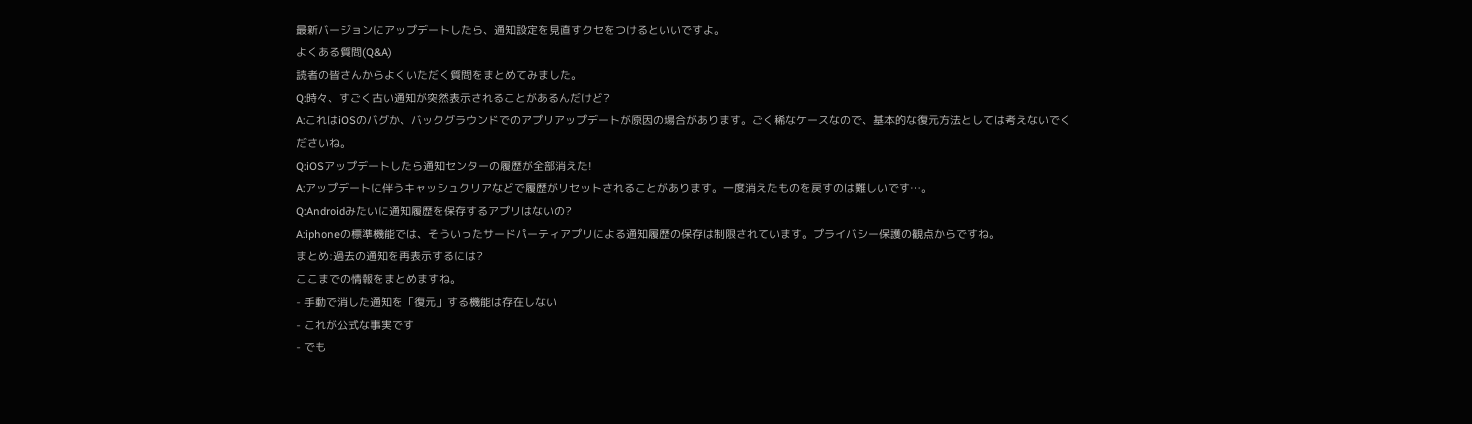最新バージョンにアップデートしたら、通知設定を見直すクセをつけるといいですよ。
よくある質問(Q&A)
読者の皆さんからよくいただく質問をまとめてみました。
Q:時々、すごく古い通知が突然表示されることがあるんだけど?
A:これはiOSのバグか、バックグラウンドでのアプリアップデートが原因の場合があります。ごく稀なケースなので、基本的な復元方法としては考えないでくださいね。
Q:iOSアップデートしたら通知センターの履歴が全部消えた!
A:アップデートに伴うキャッシュクリアなどで履歴がリセットされることがあります。一度消えたものを戻すのは難しいです…。
Q:Androidみたいに通知履歴を保存するアプリはないの?
A:iphoneの標準機能では、そういったサードパーティアプリによる通知履歴の保存は制限されています。プライバシー保護の観点からですね。
まとめ:過去の通知を再表示するには?
ここまでの情報をまとめますね。
- 手動で消した通知を「復元」する機能は存在しない
- これが公式な事実です
- でも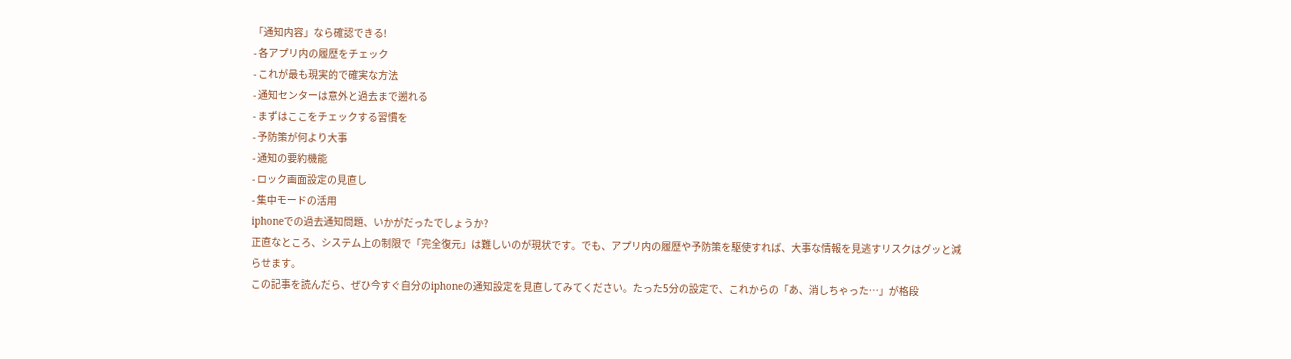「通知内容」なら確認できる!
- 各アプリ内の履歴をチェック
- これが最も現実的で確実な方法
- 通知センターは意外と過去まで遡れる
- まずはここをチェックする習慣を
- 予防策が何より大事
- 通知の要約機能
- ロック画面設定の見直し
- 集中モードの活用
iphoneでの過去通知問題、いかがだったでしょうか?
正直なところ、システム上の制限で「完全復元」は難しいのが現状です。でも、アプリ内の履歴や予防策を駆使すれば、大事な情報を見逃すリスクはグッと減らせます。
この記事を読んだら、ぜひ今すぐ自分のiphoneの通知設定を見直してみてください。たった5分の設定で、これからの「あ、消しちゃった…」が格段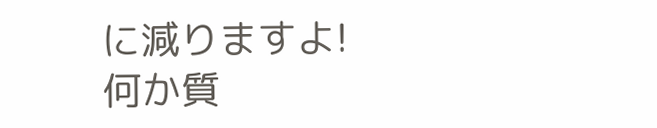に減りますよ!
何か質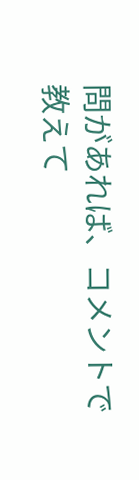問があれば、コメントで教えて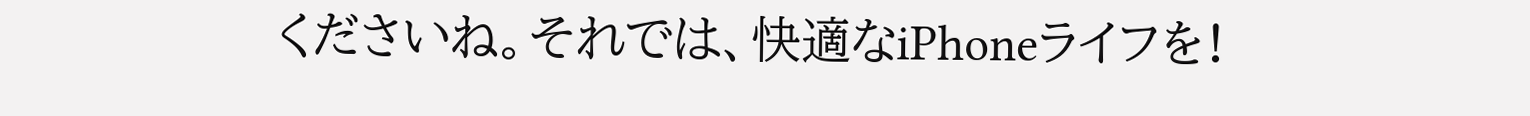くださいね。それでは、快適なiPhoneライフを!